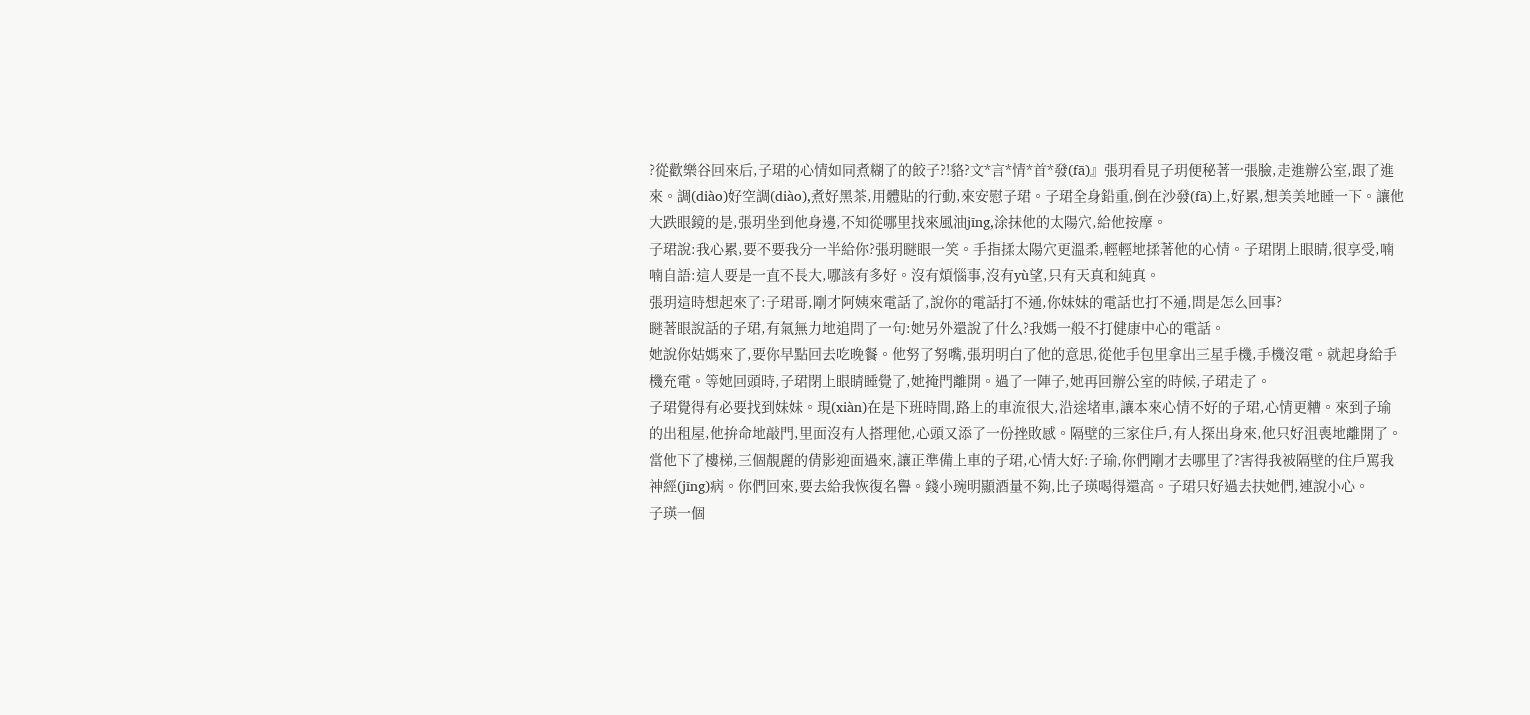?從歡樂谷回來后,子珺的心情如同煮糊了的餃子?!貉?文*言*情*首*發(fā)』張玥看見子玥便秘著一張臉,走進辦公室,跟了進來。調(diào)好空調(diào),煮好黑茶,用體貼的行動,來安慰子珺。子珺全身鉛重,倒在沙發(fā)上,好累,想美美地睡一下。讓他大跌眼鏡的是,張玥坐到他身邊,不知從哪里找來風油jīng,涂抹他的太陽穴,給他按摩。
子珺說:我心累,要不要我分一半給你?張玥瞇眼一笑。手指揉太陽穴更溫柔,輕輕地揉著他的心情。子珺閉上眼睛,很享受,喃喃自語:這人要是一直不長大,哪該有多好。沒有煩惱事,沒有yù望,只有天真和純真。
張玥這時想起來了:子珺哥,剛才阿姨來電話了,說你的電話打不通,你妹妹的電話也打不通,問是怎么回事?
瞇著眼說話的子珺,有氣無力地追問了一句:她另外還說了什么?我媽一般不打健康中心的電話。
她說你姑媽來了,要你早點回去吃晚餐。他努了努嘴,張玥明白了他的意思,從他手包里拿出三星手機,手機沒電。就起身給手機充電。等她回頭時,子珺閉上眼睛睡覺了,她掩門離開。過了一陣子,她再回辦公室的時候,子珺走了。
子珺覺得有必要找到妹妹。現(xiàn)在是下班時間,路上的車流很大,沿途堵車,讓本來心情不好的子珺,心情更糟。來到子瑜的出租屋,他拚命地敲門,里面沒有人搭理他,心頭又添了一份挫敗感。隔壁的三家住戶,有人探出身來,他只好沮喪地離開了。
當他下了樓梯,三個靚麗的倩影迎面過來,讓正準備上車的子珺,心情大好:子瑜,你們剛才去哪里了?害得我被隔壁的住戶罵我神經(jīng)病。你們回來,要去給我恢復名譽。錢小琬明顯酒量不夠,比子瑛喝得還高。子珺只好過去扶她們,連說小心。
子瑛一個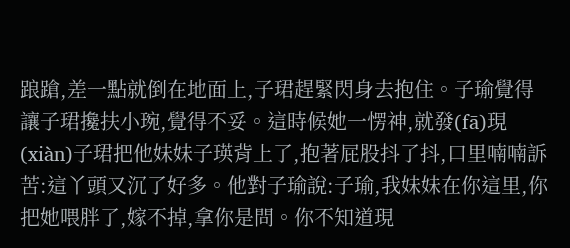踉蹌,差一點就倒在地面上,子珺趕緊閃身去抱住。子瑜覺得讓子珺攙扶小琬,覺得不妥。這時候她一愣神,就發(fā)現(xiàn)子珺把他妹妹子瑛背上了,抱著屁股抖了抖,口里喃喃訴苦:這丫頭又沉了好多。他對子瑜說:子瑜,我妹妹在你這里,你把她喂胖了,嫁不掉,拿你是問。你不知道現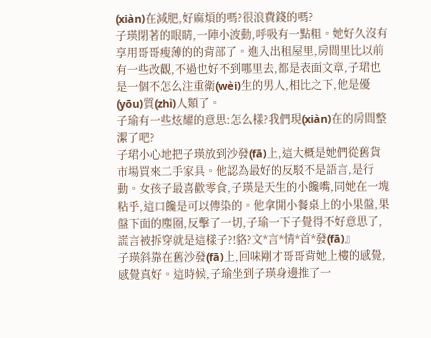(xiàn)在減肥,好麻煩的嗎?很浪費錢的嗎?
子瑛閉著的眼睛,一陣小波動,呼吸有一點粗。她好久沒有享用哥哥瘦薄的的背部了。進入出租屋里,房間里比以前有一些改觀,不過也好不到哪里去,都是表面文章,子珺也是一個不怎么注重衛(wèi)生的男人,相比之下,他是優(yōu)質(zhì)人類了。
子瑜有一些炫耀的意思:怎么樣?我們現(xiàn)在的房間整潔了吧?
子珺小心地把子瑛放到沙發(fā)上,這大概是她們從舊貨市場買來二手家具。他認為最好的反駁不是語言,是行動。女孩子最喜歡零食,子瑛是天生的小饞嘴,同她在一塊粘乎,這口饞是可以傳染的。他拿開小餐桌上的小果盤,果盤下面的塵圈,反擊了一切,子瑜一下子覺得不好意思了,謊言被拆穿就是這樣子?!貉?文*言*情*首*發(fā)』
子瑛斜靠在舊沙發(fā)上,回味剛才哥哥背她上樓的感覺,感覺真好。這時候,子瑜坐到子瑛身邊推了一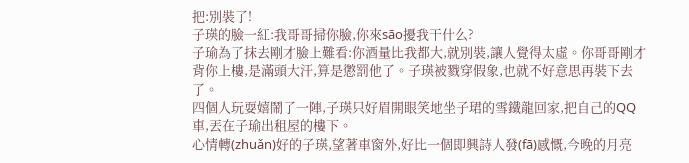把:別裝了!
子瑛的臉一紅:我哥哥掃你臉,你來sāo擾我干什么?
子瑜為了抹去剛才臉上難看:你酒量比我都大,就別裝,讓人覺得太虛。你哥哥剛才背你上樓,是滿頭大汗,算是懲罰他了。子瑛被戮穿假象,也就不好意思再裝下去了。
四個人玩耍嬉鬧了一陣,子瑛只好眉開眼笑地坐子珺的雪鐵龍回家,把自己的QQ車,丟在子瑜出租屋的樓下。
心情轉(zhuǎn)好的子瑛,望著車窗外,好比一個即興詩人發(fā)感慨,今晚的月亮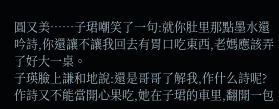圓又美……子珺嘲笑了一句:就你肚里那點墨水還吟詩,你還讓不讓我回去有胃口吃東西,老媽應該弄了好大一桌。
子瑛臉上謙和地說:還是哥哥了解我,作什么詩呢?作詩又不能當開心果吃,她在子珺的車里,翻開一包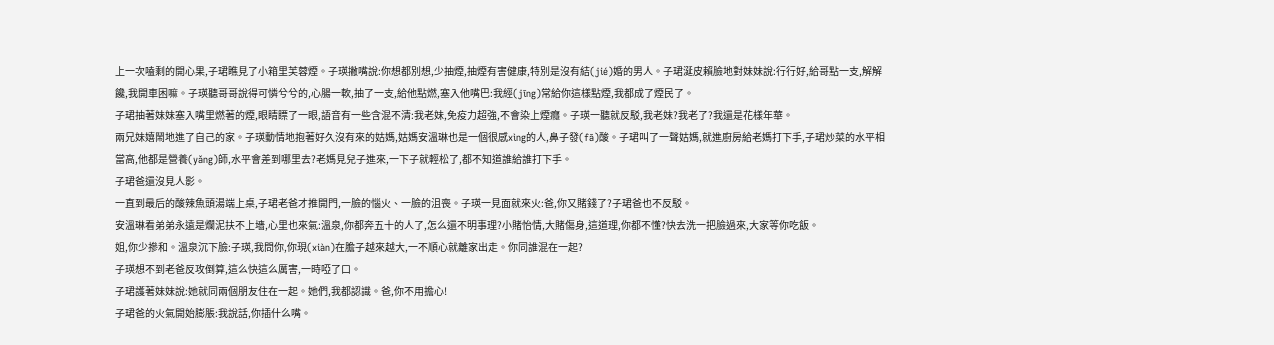上一次嗑剩的開心果,子珺瞧見了小箱里芙蓉煙。子瑛撇嘴說:你想都別想,少抽煙,抽煙有害健康,特別是沒有結(jié)婚的男人。子珺涎皮賴臉地對妹妹說:行行好,給哥點一支,解解饞,我開車困嘛。子瑛聽哥哥說得可憐兮兮的,心腸一軟,抽了一支,給他點燃,塞入他嘴巴:我經(jīng)常給你這樣點煙,我都成了煙民了。
子珺抽著妹妹塞入嘴里燃著的煙,眼睛瞟了一眼,語音有一些含混不清:我老妹,免疫力超強,不會染上煙癮。子瑛一聽就反駁,我老妹?我老了?我還是花樣年華。
兩兄妹嬉鬧地進了自己的家。子瑛動情地抱著好久沒有來的姑媽,姑媽安溫琳也是一個很感xìng的人,鼻子發(fā)酸。子珺叫了一聲姑媽,就進廚房給老媽打下手,子珺炒菜的水平相當高,他都是營養(yǎng)師,水平會差到哪里去?老媽見兒子進來,一下子就輕松了,都不知道誰給誰打下手。
子珺爸還沒見人影。
一直到最后的酸辣魚頭湯端上桌,子珺老爸才推開門,一臉的惱火、一臉的沮喪。子瑛一見面就來火:爸,你又賭錢了?子珺爸也不反駁。
安溫琳看弟弟永遠是爛泥扶不上墻,心里也來氣:溫泉,你都奔五十的人了,怎么還不明事理?小賭怡情,大賭傷身,這道理,你都不懂?快去洗一把臉過來,大家等你吃飯。
姐,你少摻和。溫泉沉下臉:子瑛,我問你,你現(xiàn)在膽子越來越大,一不順心就離家出走。你同誰混在一起?
子瑛想不到老爸反攻倒算,這么快這么厲害,一時啞了口。
子珺護著妹妹說:她就同兩個朋友住在一起。她們,我都認識。爸,你不用擔心!
子珺爸的火氣開始膨脹:我說話,你插什么嘴。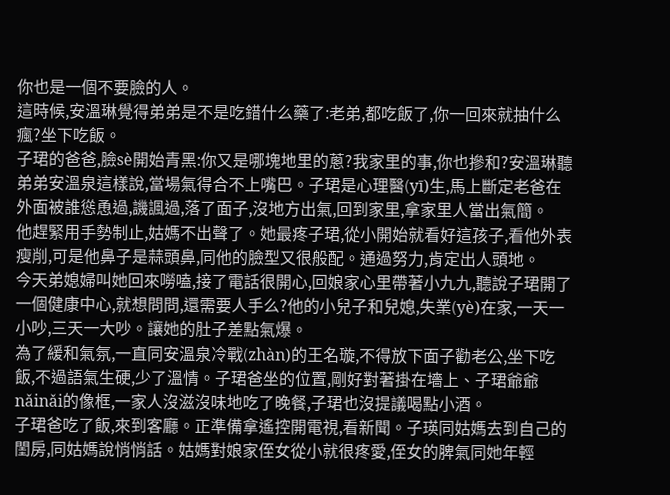你也是一個不要臉的人。
這時候,安溫琳覺得弟弟是不是吃錯什么藥了:老弟,都吃飯了,你一回來就抽什么瘋?坐下吃飯。
子珺的爸爸,臉sè開始青黑:你又是哪塊地里的蔥?我家里的事,你也摻和?安溫琳聽弟弟安溫泉這樣說,當場氣得合不上嘴巴。子珺是心理醫(yī)生,馬上斷定老爸在外面被誰慫恿過,譏諷過,落了面子,沒地方出氣,回到家里,拿家里人當出氣簡。
他趕緊用手勢制止,姑媽不出聲了。她最疼子珺,從小開始就看好這孩子,看他外表瘦削,可是他鼻子是蒜頭鼻,同他的臉型又很般配。通過努力,肯定出人頭地。
今天弟媳婦叫她回來嘮嗑,接了電話很開心,回娘家心里帶著小九九,聽說子珺開了一個健康中心,就想問問,還需要人手么?他的小兒子和兒媳,失業(yè)在家,一天一小吵,三天一大吵。讓她的肚子差點氣爆。
為了緩和氣氛,一直同安溫泉冷戰(zhàn)的王名璇,不得放下面子勸老公,坐下吃飯,不過語氣生硬,少了溫情。子珺爸坐的位置,剛好對著掛在墻上、子珺爺爺nǎinǎi的像框,一家人沒滋沒味地吃了晚餐,子珺也沒提議喝點小酒。
子珺爸吃了飯,來到客廳。正準備拿遙控開電視,看新聞。子瑛同姑媽去到自己的閨房,同姑媽說悄悄話。姑媽對娘家侄女從小就很疼愛,侄女的脾氣同她年輕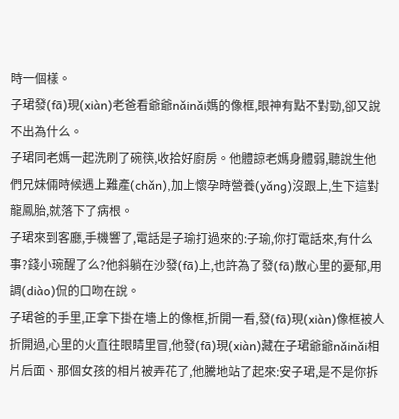時一個樣。
子珺發(fā)現(xiàn)老爸看爺爺nǎinǎi媽的像框,眼神有點不對勁,卻又說不出為什么。
子珺同老媽一起洗刷了碗筷,收拾好廚房。他體諒老媽身體弱,聽說生他們兄妹倆時候遇上難產(chǎn),加上懷孕時營養(yǎng)沒跟上,生下這對龍鳳胎,就落下了病根。
子珺來到客廳,手機響了,電話是子瑜打過來的:子瑜,你打電話來,有什么事?錢小琬醒了么?他斜躺在沙發(fā)上,也許為了發(fā)散心里的憂郁,用調(diào)侃的口吻在說。
子珺爸的手里,正拿下掛在墻上的像框,折開一看,發(fā)現(xiàn)像框被人折開過,心里的火直往眼睛里冒,他發(fā)現(xiàn)藏在子珺爺爺nǎinǎi相片后面、那個女孩的相片被弄花了,他騰地站了起來:安子珺,是不是你拆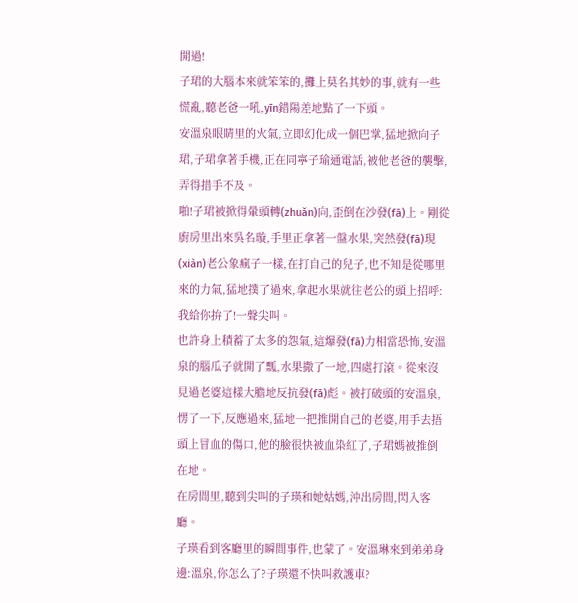開過!
子珺的大腦本來就笨笨的,攤上莫名其妙的事,就有一些慌亂,聽老爸一吼,yīn錯陽差地點了一下頭。
安溫泉眼睛里的火氣,立即幻化成一個巴掌,猛地掀向子珺,子珺拿著手機,正在同寧子瑜通電話,被他老爸的襲擊,弄得措手不及。
啪!子珺被掀得暈頭轉(zhuǎn)向,歪倒在沙發(fā)上。剛從廚房里出來吳名璇,手里正拿著一盤水果,突然發(fā)現(xiàn)老公象瘋子一樣,在打自己的兒子,也不知是從哪里來的力氣,猛地撲了過來,拿起水果就往老公的頭上招呼:我給你拚了!一聲尖叫。
也許身上積蓄了太多的怨氣,這爆發(fā)力相當恐怖,安溫泉的腦瓜子就開了瓢,水果撒了一地,四處打滾。從來沒見過老婆這樣大膽地反抗發(fā)彪。被打破頭的安溫泉,愣了一下,反應過來,猛地一把推開自己的老婆,用手去捂頭上冒血的傷口,他的臉很快被血染紅了,子珺媽被推倒在地。
在房間里,聽到尖叫的子瑛和她姑媽,沖出房間,閃入客廳。
子瑛看到客廳里的瞬間事件,也蒙了。安溫琳來到弟弟身邊:溫泉,你怎么了?子瑛還不快叫救護車?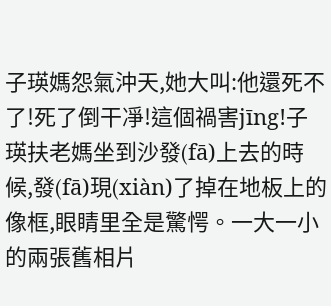子瑛媽怨氣沖天,她大叫:他還死不了!死了倒干凈!這個禍害jīng!子瑛扶老媽坐到沙發(fā)上去的時候,發(fā)現(xiàn)了掉在地板上的像框,眼睛里全是驚愕。一大一小的兩張舊相片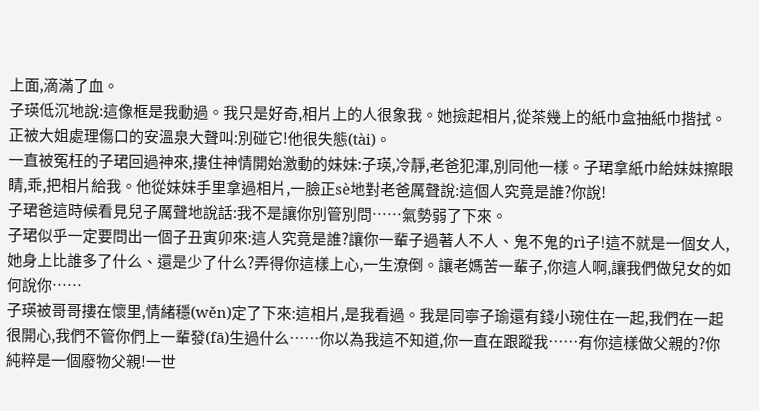上面,滴滿了血。
子瑛低沉地說:這像框是我動過。我只是好奇,相片上的人很象我。她撿起相片,從茶幾上的紙巾盒抽紙巾揩拭。
正被大姐處理傷口的安溫泉大聲叫:別碰它!他很失態(tài)。
一直被冤枉的子珺回過神來,摟住神情開始激動的妹妹:子瑛,冷靜,老爸犯渾,別同他一樣。子珺拿紙巾給妹妹擦眼睛,乖,把相片給我。他從妹妹手里拿過相片,一臉正sè地對老爸厲聲說:這個人究竟是誰?你說!
子珺爸這時候看見兒子厲聲地說話:我不是讓你別管別問……氣勢弱了下來。
子珺似乎一定要問出一個子丑寅卯來:這人究竟是誰?讓你一輩子過著人不人、鬼不鬼的rì子!這不就是一個女人,她身上比誰多了什么、還是少了什么?弄得你這樣上心,一生潦倒。讓老媽苦一輩子,你這人啊,讓我們做兒女的如何說你……
子瑛被哥哥摟在懷里,情緒穩(wěn)定了下來:這相片,是我看過。我是同寧子瑜還有錢小琬住在一起,我們在一起很開心,我們不管你們上一輩發(fā)生過什么……你以為我這不知道,你一直在跟蹤我……有你這樣做父親的?你純粹是一個廢物父親!一世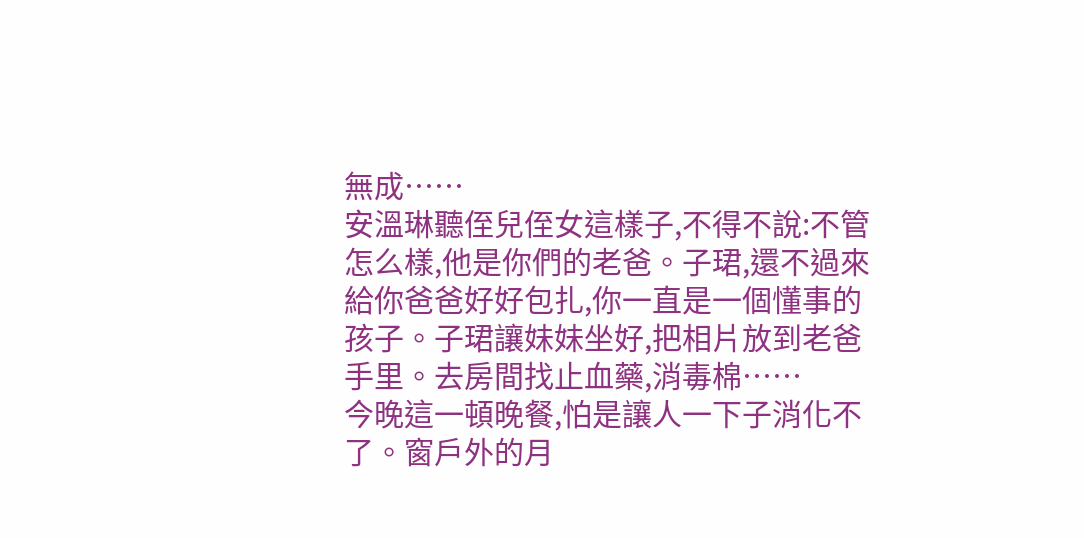無成……
安溫琳聽侄兒侄女這樣子,不得不說:不管怎么樣,他是你們的老爸。子珺,還不過來給你爸爸好好包扎,你一直是一個懂事的孩子。子珺讓妹妹坐好,把相片放到老爸手里。去房間找止血藥,消毒棉……
今晚這一頓晚餐,怕是讓人一下子消化不了。窗戶外的月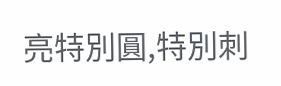亮特別圓,特別刺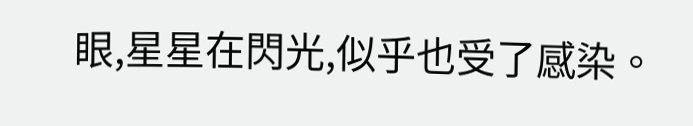眼,星星在閃光,似乎也受了感染。